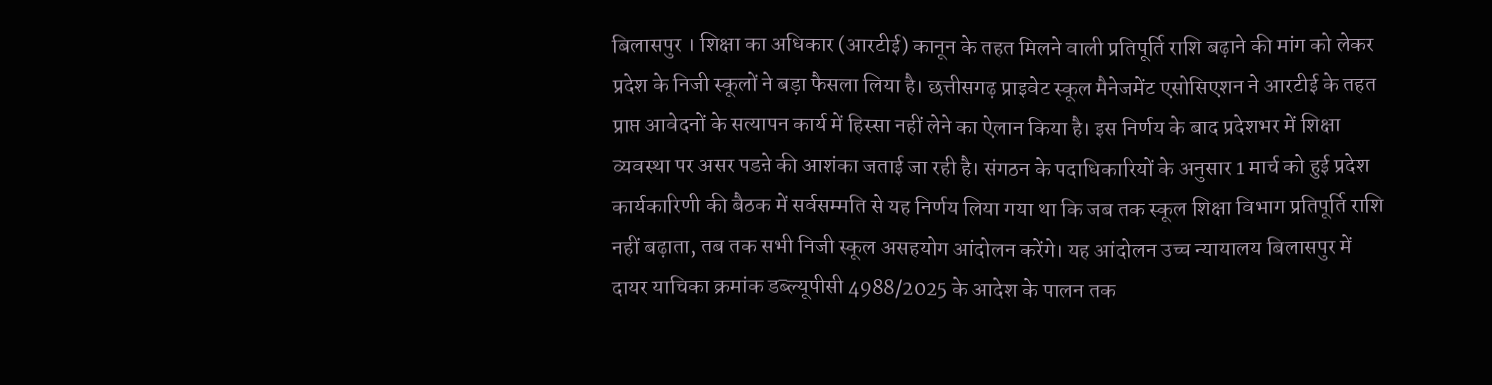बिलासपुर । शिक्षा का अधिकार (आरटीई) कानून के तहत मिलने वाली प्रतिपूर्ति राशि बढ़ाने की मांग को लेकर प्रदेश के निजी स्कूलों ने बड़ा फैसला लिया है। छत्तीसगढ़ प्राइवेट स्कूल मैनेजमेंट एसोसिएशन ने आरटीई के तहत प्राप्त आवेदनों के सत्यापन कार्य में हिस्सा नहीं लेने का ऐलान किया है। इस निर्णय के बाद प्रदेशभर में शिक्षा व्यवस्था पर असर पडऩे की आशंका जताई जा रही है। संगठन के पदाधिकारियों के अनुसार 1 मार्च को हुई प्रदेश कार्यकारिणी की बैठक में सर्वसम्मति से यह निर्णय लिया गया था कि जब तक स्कूल शिक्षा विभाग प्रतिपूर्ति राशि नहीं बढ़ाता, तब तक सभी निजी स्कूल असहयोग आंदोलन करेंगे। यह आंदोलन उच्च न्यायालय बिलासपुर में दायर याचिका क्रमांक डब्ल्यूपीसी 4988/2025 के आदेश के पालन तक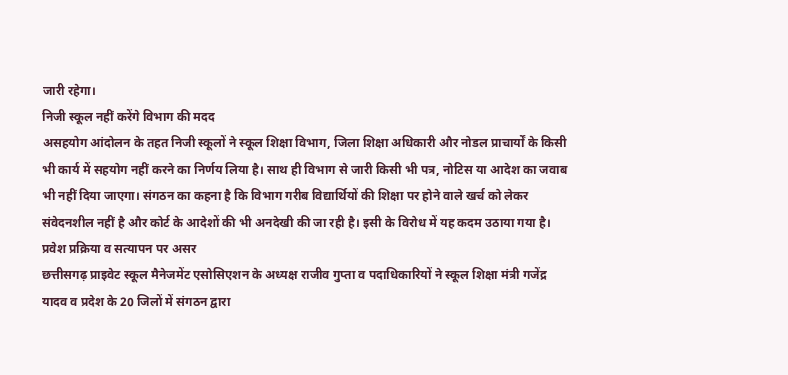जारी रहेगा।
निजी स्कूल नहीं करेंगे विभाग की मदद
असहयोग आंदोलन के तहत निजी स्कूलों ने स्कूल शिक्षा विभाग, जिला शिक्षा अधिकारी और नोडल प्राचार्यों के किसी भी कार्य में सहयोग नहीं करने का निर्णय लिया है। साथ ही विभाग से जारी किसी भी पत्र, नोटिस या आदेश का जवाब भी नहीं दिया जाएगा। संगठन का कहना है कि विभाग गरीब विद्यार्थियों की शिक्षा पर होने वाले खर्च को लेकर संवेदनशील नहीं है और कोर्ट के आदेशों की भी अनदेखी की जा रही है। इसी के विरोध में यह कदम उठाया गया है।
प्रवेश प्रक्रिया व सत्यापन पर असर
छत्तीसगढ़ प्राइवेट स्कूल मैनेजमेंट एसोसिएशन के अध्यक्ष राजीव गुप्ता व पदाधिकारियों ने स्कूल शिक्षा मंत्री गजेंद्र यादव व प्रदेश के 20 जिलों में संगठन द्वारा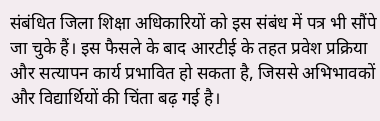संबंधित जिला शिक्षा अधिकारियों को इस संबंध में पत्र भी सौंपे जा चुके हैं। इस फैसले के बाद आरटीई के तहत प्रवेश प्रक्रिया और सत्यापन कार्य प्रभावित हो सकता है, जिससे अभिभावकों और विद्यार्थियों की चिंता बढ़ गई है।